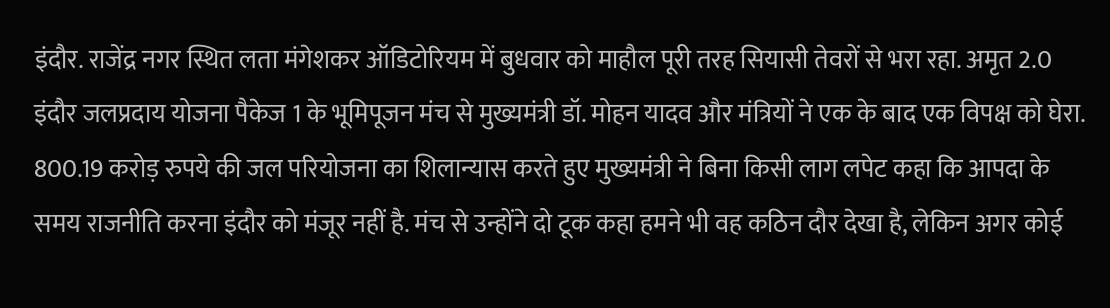इंदौर. राजेंद्र नगर स्थित लता मंगेशकर ऑडिटोरियम में बुधवार को माहौल पूरी तरह सियासी तेवरों से भरा रहा. अमृत 2.0 इंदौर जलप्रदाय योजना पैकेज 1 के भूमिपूजन मंच से मुख्यमंत्री डॉ. मोहन यादव और मंत्रियों ने एक के बाद एक विपक्ष को घेरा. 800.19 करोड़ रुपये की जल परियोजना का शिलान्यास करते हुए मुख्यमंत्री ने बिना किसी लाग लपेट कहा कि आपदा के समय राजनीति करना इंदौर को मंजूर नहीं है. मंच से उन्होंने दो टूक कहा हमने भी वह कठिन दौर देखा है, लेकिन अगर कोई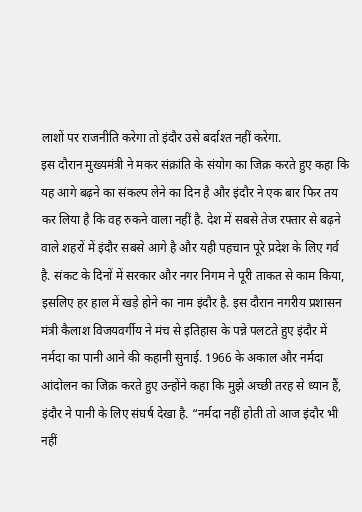लाशों पर राजनीति करेगा तो इंदौर उसे बर्दाश्त नहीं करेगा.
इस दौरान मुख्यमंत्री ने मकर संक्रांति के संयोग का जिक्र करते हुए कहा कि यह आगे बढ़ने का संकल्प लेने का दिन है और इंदौर ने एक बार फिर तय कर लिया है कि वह रुकने वाला नहीं है. देश में सबसे तेज रफ्तार से बढ़ने वाले शहरों में इंदौर सबसे आगे है और यही पहचान पूरे प्रदेश के लिए गर्व है. संकट के दिनों में सरकार और नगर निगम ने पूरी ताकत से काम किया, इसलिए हर हाल में खड़े होने का नाम इंदौर है. इस दौरान नगरीय प्रशासन मंत्री कैलाश विजयवर्गीय ने मंच से इतिहास के पन्ने पलटते हुए इंदौर में नर्मदा का पानी आने की कहानी सुनाई. 1966 के अकाल और नर्मदा आंदोलन का जिक्र करते हुए उन्होंने कहा कि मुझे अच्छी तरह से ध्यान हैं, इंदौर ने पानी के लिए संघर्ष देखा है. “नर्मदा नहीं होती तो आज इंदौर भी नहीं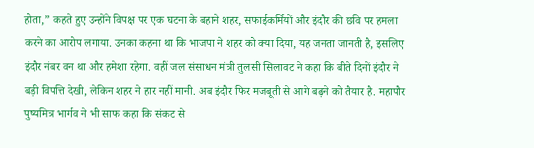होता,” कहते हुए उन्होंने विपक्ष पर एक घटना के बहाने शहर, सफाईकर्मियों और इंदौर की छवि पर हमला करने का आरोप लगाया. उनका कहना था कि भाजपा ने शहर को क्या दिया, यह जनता जानती है, इसलिए इंदौर नंबर वन था और हमेशा रहेगा. वहीं जल संसाधन मंत्री तुलसी सिलावट ने कहा कि बीते दिनों इंदौर ने बड़ी विपत्ति देखी, लेकिन शहर ने हार नहीं मानी. अब इंदौर फिर मजबूती से आगे बढ़ने को तैयार है. महापौर पुष्यमित्र भार्गव ने भी साफ कहा कि संकट से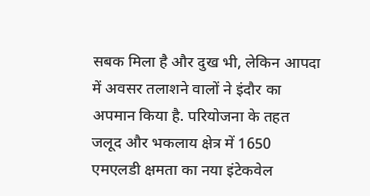सबक मिला है और दुख भी, लेकिन आपदा में अवसर तलाशने वालों ने इंदौर का अपमान किया है. परियोजना के तहत जलूद और भकलाय क्षेत्र में 1650 एमएलडी क्षमता का नया इंटेकवेल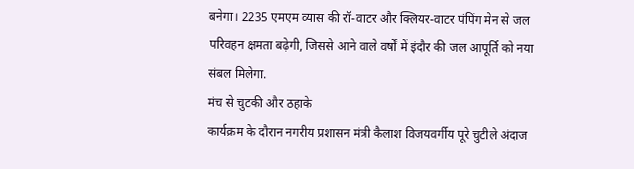बनेगा। 2235 एमएम व्यास की रॉ-वाटर और क्लियर-वाटर पंपिंग मेन से जल परिवहन क्षमता बढ़ेगी, जिससे आने वाले वर्षों में इंदौर की जल आपूर्ति को नया संबल मिलेगा.
मंच से चुटकी और ठहाके
कार्यक्रम के दौरान नगरीय प्रशासन मंत्री कैलाश विजयवर्गीय पूरे चुटीले अंदाज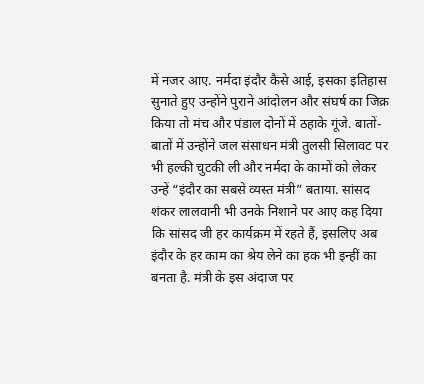में नजर आए. नर्मदा इंदौर कैसे आई, इसका इतिहास सुनाते हुए उन्होंने पुराने आंदोलन और संघर्ष का जिक्र किया तो मंच और पंडाल दोनों में ठहाके गूंजे. बातों-बातों में उन्होंने जल संसाधन मंत्री तुलसी सिलावट पर भी हल्की चुटकी ली और नर्मदा के कामों को लेकर उन्हें “इंदौर का सबसे व्यस्त मंत्री” बताया. सांसद शंकर लालवानी भी उनके निशाने पर आए कह दिया कि सांसद जी हर कार्यक्रम में रहते हैं, इसलिए अब इंदौर के हर काम का श्रेय लेने का हक भी इन्हीं का बनता है. मंत्री के इस अंदाज पर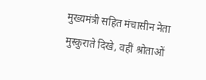मुख्यमंत्री सहित मंचासीन नेता मुस्कुराते दिखे, वहीं श्रोताओं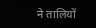ने तालियों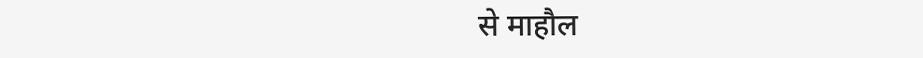से माहौल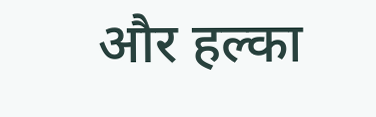और हल्का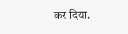कर दिया.